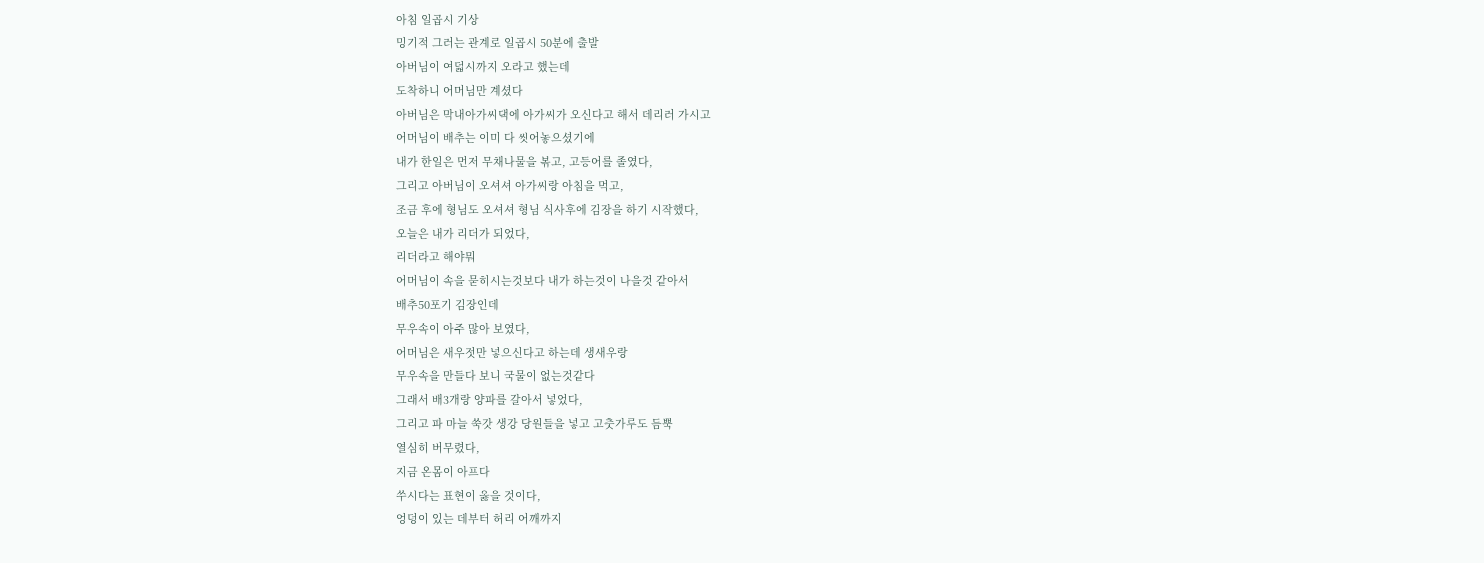아침 일곱시 기상
밍기적 그러는 관계로 일곱시 50분에 출발
아버님이 여덟시까지 오라고 했는데
도착하니 어머님만 계셨다
아버님은 막내아가씨댁에 아가씨가 오신다고 해서 데리러 가시고
어머님이 배추는 이미 다 씻어놓으셨기에
내가 한일은 먼저 무채나물을 볶고, 고등어를 졸였다,
그리고 아버님이 오셔셔 아가씨랑 아침을 먹고,
조금 후에 형님도 오셔셔 형님 식사후에 김장을 하기 시작했다,
오늘은 내가 리더가 되었다,
리더라고 해야뭐
어머님이 속을 묻히시는것보다 내가 하는것이 나을것 같아서
배추50포기 김장인데
무우속이 아주 많아 보였다,
어머님은 새우젓만 넣으신다고 하는데 생새우랑
무우속을 만들다 보니 국물이 없는것같다
그래서 배3개랑 양파를 갈아서 넣었다,
그리고 파 마늘 쑥갓 생강 당원들을 넣고 고춧가루도 듬뿍
열심히 버무렸다,
지금 온몸이 아프다
쑤시다는 표현이 옳을 것이다,
엉덩이 있는 데부터 허리 어깨까지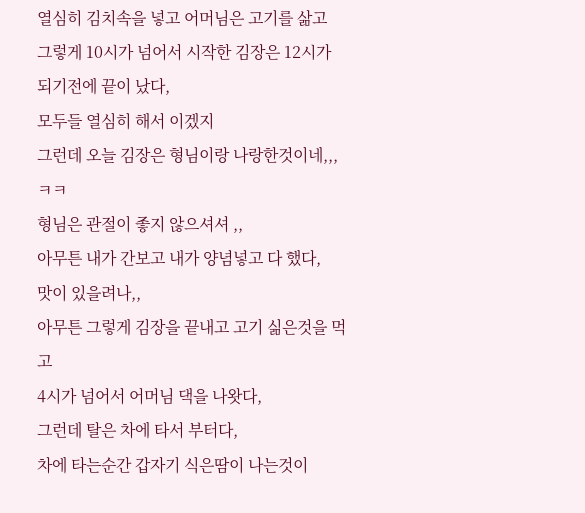열심히 김치속을 넣고 어머님은 고기를 삶고
그렇게 10시가 넘어서 시작한 김장은 12시가 되기전에 끝이 났다,
모두들 열심히 해서 이겠지
그런데 오늘 김장은 형님이랑 나랑한것이네,,,ㅋㅋ
형님은 관절이 좋지 않으셔셔 ,,
아무튼 내가 간보고 내가 양념넣고 다 했다,
맛이 있을려나,,
아무튼 그렇게 김장을 끝내고 고기 싦은것을 먹고
4시가 넘어서 어머님 댁을 나왓다,
그런데 탈은 차에 타서 부터다,
차에 타는순간 갑자기 식은땀이 나는것이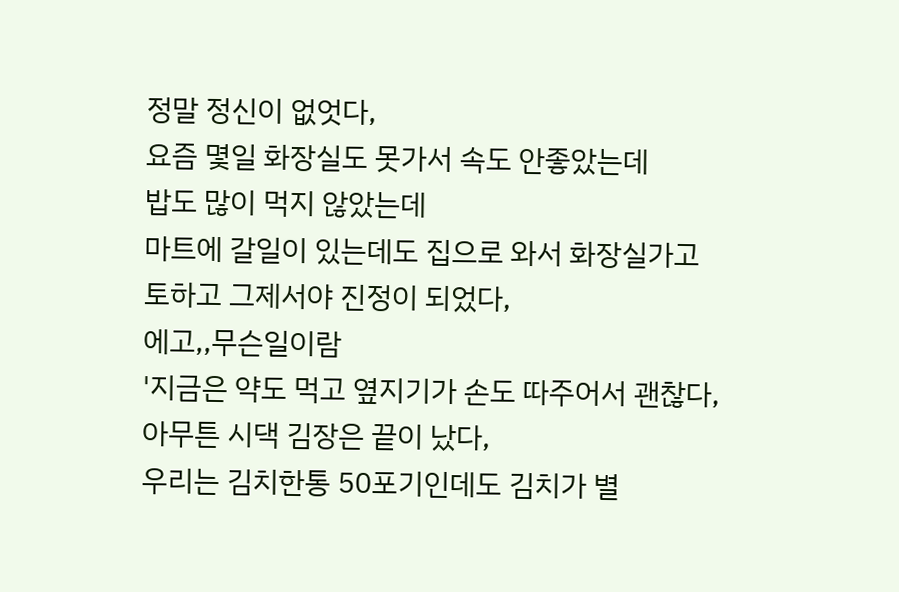정말 정신이 없엇다,
요즘 몇일 화장실도 못가서 속도 안좋았는데
밥도 많이 먹지 않았는데
마트에 갈일이 있는데도 집으로 와서 화장실가고
토하고 그제서야 진정이 되었다,
에고,,무슨일이람
'지금은 약도 먹고 옆지기가 손도 따주어서 괜찮다,
아무튼 시댁 김장은 끝이 났다,
우리는 김치한통 50포기인데도 김치가 별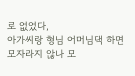로 없었다,
아가씨랑 형님 어머님댁 하면 모자라지 않나 모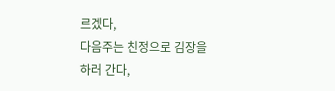르겠다,
다음주는 친정으로 김장을 하러 간다,